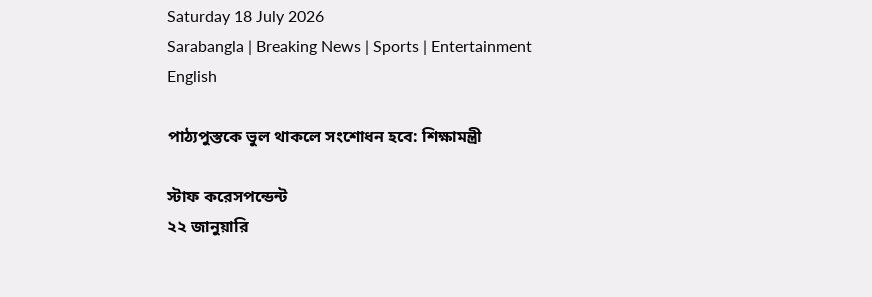Saturday 18 July 2026
Sarabangla | Breaking News | Sports | Entertainment
English

পাঠ্যপুস্তকে ভুল থাকলে সংশোধন হবে: শিক্ষামন্ত্রী

স্টাফ করেসপন্ডেন্ট
২২ জানুয়ারি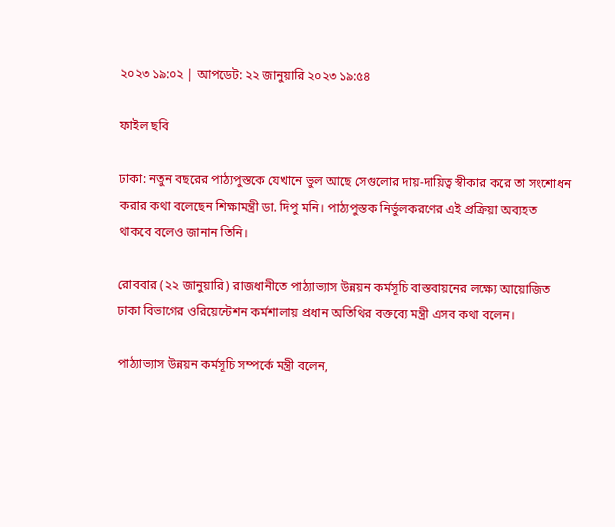২০২৩ ১৯:০২ | আপডেট: ২২ জানুয়ারি ২০২৩ ১৯:৫৪

ফাইল ছবি

ঢাকা: নতুন বছরের পাঠ্যপুস্তকে যেখানে ভুল আছে সেগুলোর দায়-দায়িত্ব স্বীকার করে তা সংশোধন করার কথা বলেছেন শিক্ষামন্ত্রী ডা. দিপু মনি। পাঠ্যপুস্তক নির্ভুলকরণের এই প্রক্রিয়া অব্যহত থাকবে বলেও জানান তিনি।

রোববার (২২ জানুয়ারি) রাজধানীতে পাঠ্যাভ্যাস উন্নয়ন কর্মসূচি বাস্তবায়নের লক্ষ্যে আয়োজিত ঢাকা বিভাগের ওরিয়েন্টেশন কর্মশালায় প্রধান অতিথির বক্তব্যে মন্ত্রী এসব কথা বলেন।

পাঠ্যাভ্যাস উন্নয়ন কর্মসূচি সম্পর্কে মন্ত্রী বলেন,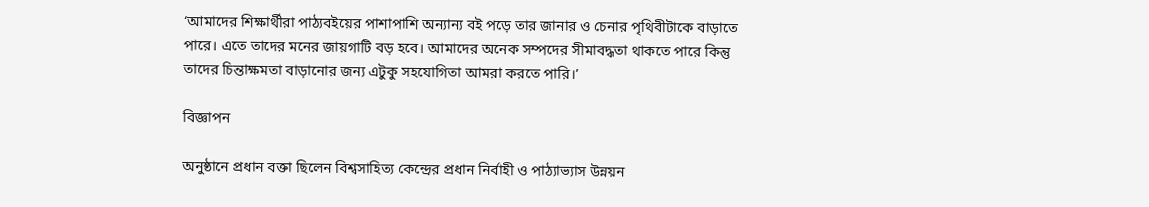‘আমাদের শিক্ষার্থীরা পাঠ্যবইয়ের পাশাপাশি অন্যান্য বই পড়ে তার জানার ও চেনার পৃথিবীটাকে বাড়াতে পারে। এতে তাদের মনের জায়গাটি বড় হবে। আমাদের অনেক সম্পদের সীমাবদ্ধতা থাকতে পারে কিন্তু তাদের চিন্তাক্ষমতা বাড়ানোর জন্য এটুকু সহযোগিতা আমরা করতে পারি।’

বিজ্ঞাপন

অনুষ্ঠানে প্রধান বক্তা ছিলেন বিশ্বসাহিত্য কেন্দ্রের প্রধান নির্বাহী ও পাঠ্যাভ্যাস উন্নয়ন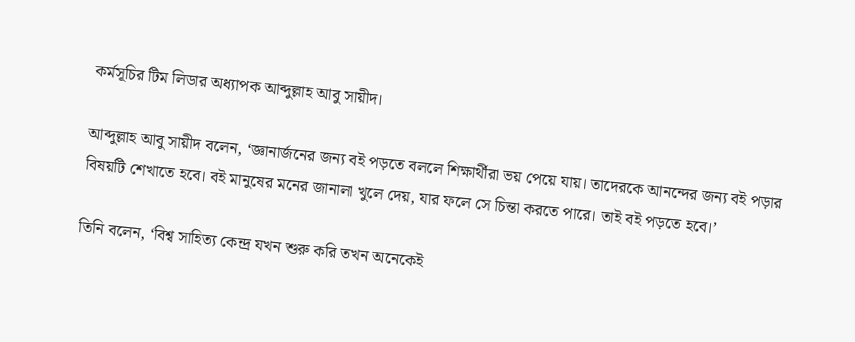কর্মসূচির টিম লিডার অধ্যাপক আব্দুল্লাহ আবু সায়ীদ।

আব্দুল্লাহ আবু সায়ীদ বলেন, ‘জ্ঞানার্জনের জন্য বই পড়তে বললে শিক্ষার্থীরা ভয় পেয়ে যায়। তাদেরকে আনন্দের জন্য বই পড়ার বিষয়টি শেখাতে হবে। বই মানুষের মনের জানালা খুলে দেয়, যার ফলে সে চিন্তা করতে পারে। তাই বই পড়তে হবে।’

তিনি বলেন, ‘বিশ্ব সাহিত্য কেন্দ্র যখন শুরু করি তখন অনেকেই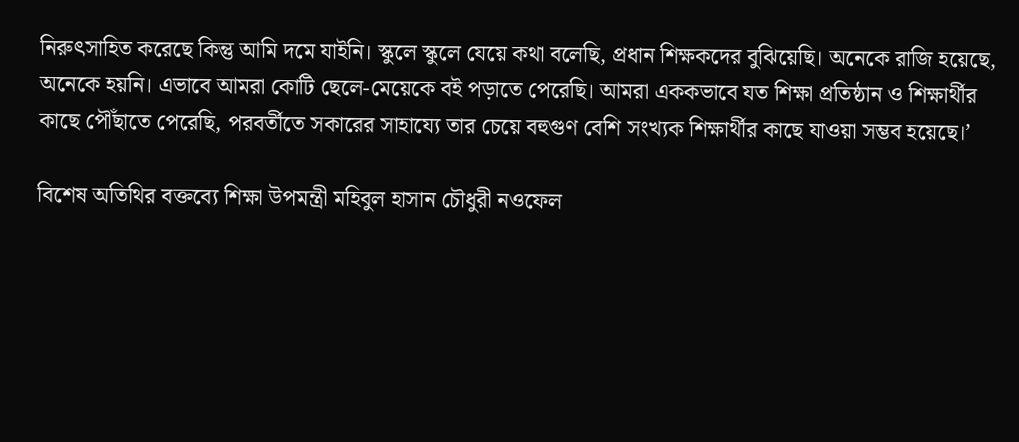নিরুৎসাহিত করেছে কিন্তু আমি দমে যাইনি। স্কুলে স্কুলে যেয়ে কথা বলেছি, প্রধান শিক্ষকদের বুঝিয়েছি। অনেকে রাজি হয়েছে, অনেকে হয়নি। এভাবে আমরা কোটি ছেলে-মেয়েকে বই পড়াতে পেরেছি। আমরা এককভাবে যত শিক্ষা প্রতিষ্ঠান ও শিক্ষার্থীর কাছে পৌঁছাতে পেরেছি, পরবর্তীতে সকারের সাহায্যে তার চেয়ে বহুগুণ বেশি সংখ্যক শিক্ষার্থীর কাছে যাওয়া সম্ভব হয়েছে।’

বিশেষ অতিথির বক্তব্যে শিক্ষা উপমন্ত্রী মহিবুল হাসান চৌধুরী নওফেল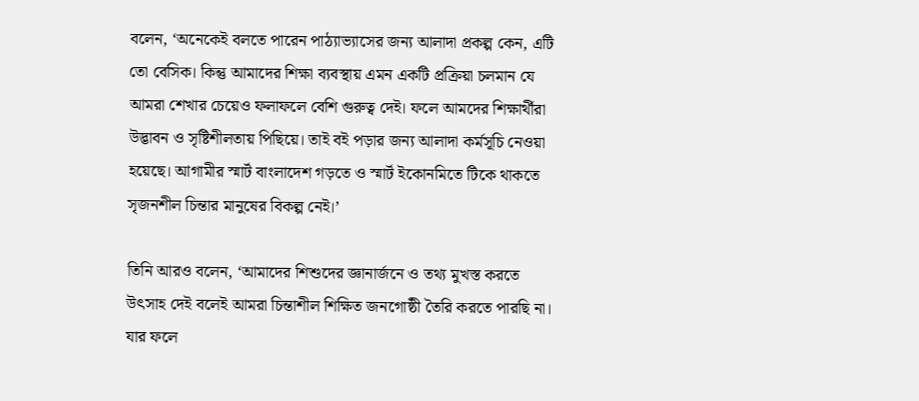বলেন, ‘অনেকেই বলতে পারেন পাঠ্যাভ্যাসের জন্য আলাদা প্রকল্প কেন, এটি তো বেসিক। কিন্তু আমাদের শিক্ষা ব্যবস্থায় এমন একটি প্রক্রিয়া চলমান যে আমরা শেখার চেয়েও ফলাফলে বেশি গুরুত্ব দেই। ফলে আমদের শিক্ষার্থীরা উদ্ভাবন ও সৃষ্টিশীলতায় পিছিয়ে। তাই বই পড়ার জন্য আলাদা কর্মসূচি নেওয়া হয়েছে। আগামীর স্মার্ট বাংলাদেশ গড়তে ও স্মার্ট ইকোনমিতে টিকে থাকতে সৃজনশীল চিন্তার মানুষের বিকল্প নেই।’

তিনি আরও বলেন, ‘আমাদের শিশুদের জ্ঞানার্জনে ও তথ্য মুখস্ত করতে উৎসাহ দেই বলেই আমরা চিন্তাশীল শিক্ষিত জনগোষ্ঠী তৈরি করতে পারছি না। যার ফলে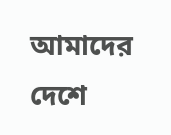আমাদের দেশে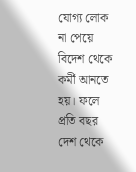যোগ্য লোক না পেয়ে বিদেশ থেকে কর্মী আনতে হয়। ফলে প্রতি বছর দেশ থেকে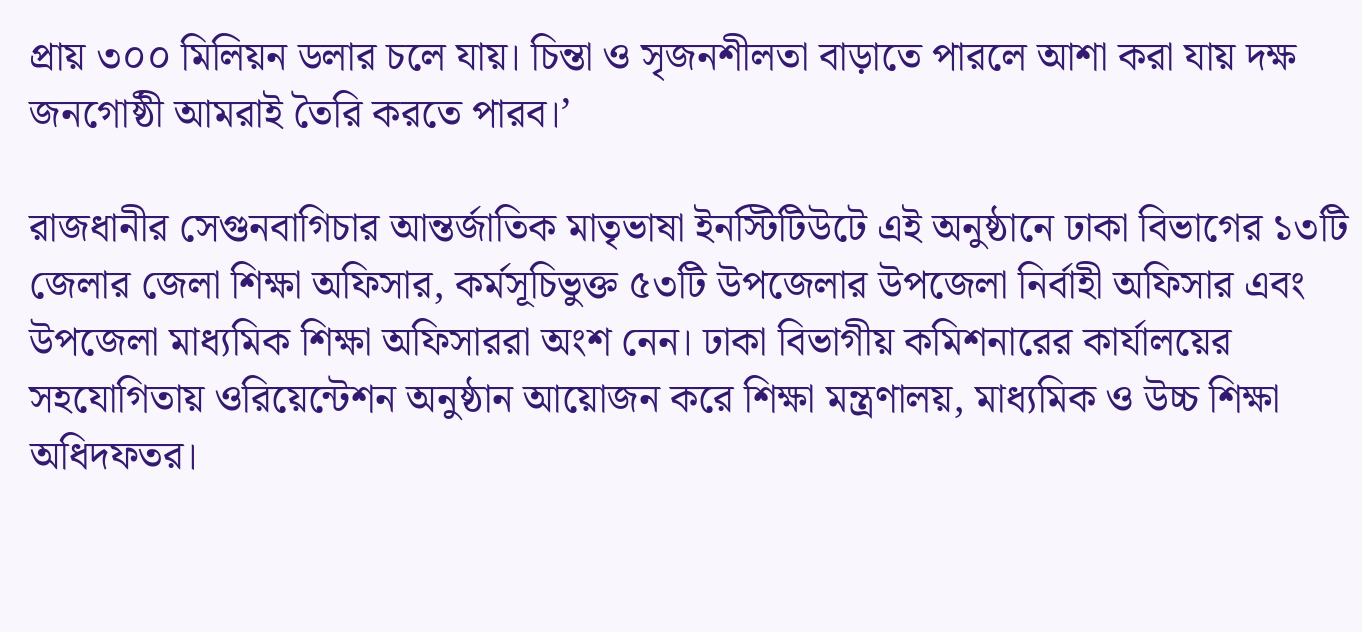প্রায় ৩০০ মিলিয়ন ডলার চলে যায়। চিন্তা ও সৃজনশীলতা বাড়াতে পারলে আশা করা যায় দক্ষ জনগোষ্ঠী আমরাই তৈরি করতে পারব।’

রাজধানীর সেগুনবাগিচার আন্তর্জাতিক মাতৃভাষা ইনস্টিটিউটে এই অনুষ্ঠানে ঢাকা বিভাগের ১৩টি জেলার জেলা শিক্ষা অফিসার, কর্মসূচিভুক্ত ৫৩টি উপজেলার উপজেলা নির্বাহী অফিসার এবং উপজেলা মাধ্যমিক শিক্ষা অফিসাররা অংশ নেন। ঢাকা বিভাগীয় কমিশনারের কার্যালয়ের সহযোগিতায় ওরিয়েন্টেশন অনুষ্ঠান আয়োজন করে শিক্ষা মন্ত্রণালয়, মাধ্যমিক ও উচ্চ শিক্ষা অধিদফতর।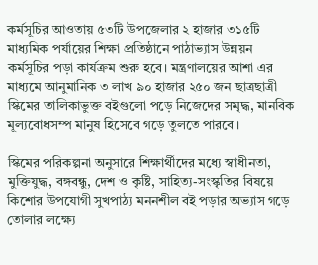কর্মসূচির আওতায় ৫৩টি উপজেলার ২ হাজার ৩১৫টি মাধ্যমিক পর্যায়ের শিক্ষা প্রতিষ্ঠানে পাঠাভ্যাস উন্নয়ন কর্মসূচির পড়া কার্যক্রম শুরু হবে। মন্ত্রণালয়ের আশা এর মাধ্যমে আনুমানিক ৩ লাখ ৯০ হাজার ২৫০ জন ছাত্রছাত্রী স্কিমের তালিকাভুক্ত বইগুলো পড়ে নিজেদের সমৃদ্ধ, মানবিক মূল্যবোধসম্প মানুষ হিসেবে গড়ে তুলতে পারবে।

স্কিমের পরিকল্পনা অনুসারে শিক্ষার্থীদের মধ্যে স্বাধীনতা, মুক্তিযুদ্ধ, বঙ্গবন্ধু, দেশ ও কৃষ্টি, সাহিত্য-সংস্কৃতির বিষয়ে কিশোর উপযোগী সুখপাঠ্য মননশীল বই পড়ার অভ্যাস গড়ে তোলার লক্ষ্যে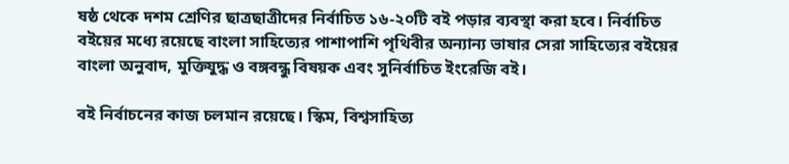ষষ্ঠ থেকে দশম শ্রেণির ছাত্রছাত্রীদের নির্বাচিত ১৬-২০টি বই পড়ার ব্যবস্থা করা হবে। নির্বাচিত বইয়ের মধ্যে রয়েছে বাংলা সাহিত্যের পাশাপাশি পৃথিবীর অন্যান্য ভাষার সেরা সাহিত্যের বইয়ের বাংলা অনুবাদ, মুক্তিযুদ্ধ ও বঙ্গবন্ধু বিষয়ক এবং সুনির্বাচিত ইংরেজি বই।

বই নির্বাচনের কাজ চলমান রয়েছে। স্কিম, বিশ্বসাহিত্য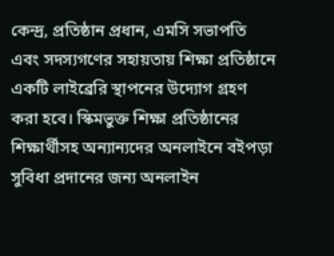কেন্দ্র, প্রতিষ্ঠান প্রধান, এমসি সভাপতি এবং সদস্যগণের সহায়তায় শিক্ষা প্রতিষ্ঠানে একটি লাইব্রেরি স্থাপনের উদ্যোগ গ্রহণ করা হবে। স্কিমভুক্ত শিক্ষা প্রতিষ্ঠানের শিক্ষার্থীসহ অন্যান্যদের অনলাইনে বইপড়া সুবিধা প্রদানের জন্য অনলাইন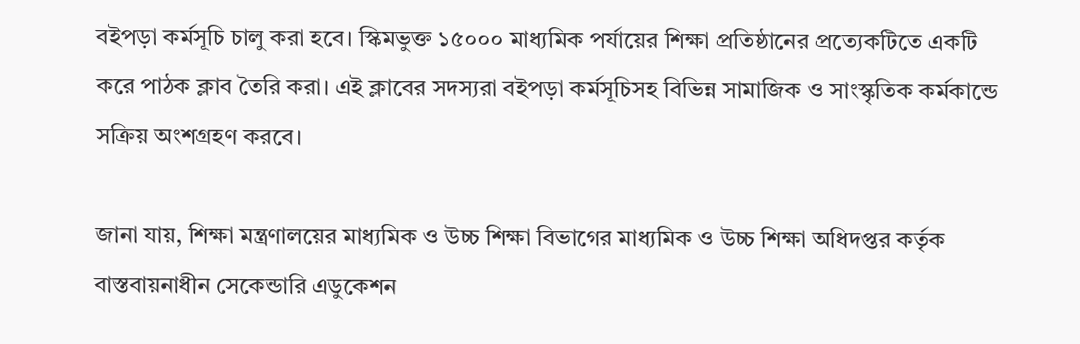বইপড়া কর্মসূচি চালু করা হবে। স্কিমভুক্ত ১৫০০০ মাধ্যমিক পর্যায়ের শিক্ষা প্রতিষ্ঠানের প্রত্যেকটিতে একটি করে পাঠক ক্লাব তৈরি করা। এই ক্লাবের সদস্যরা বইপড়া কর্মসূচিসহ বিভিন্ন সামাজিক ও সাংস্কৃতিক কর্মকান্ডে সক্রিয় অংশগ্রহণ করবে।

জানা যায়, শিক্ষা মন্ত্রণালয়ের মাধ্যমিক ও উচ্চ শিক্ষা বিভাগের মাধ্যমিক ও উচ্চ শিক্ষা অধিদপ্তর কর্তৃক বাস্তবায়নাধীন সেকেন্ডারি এডুকেশন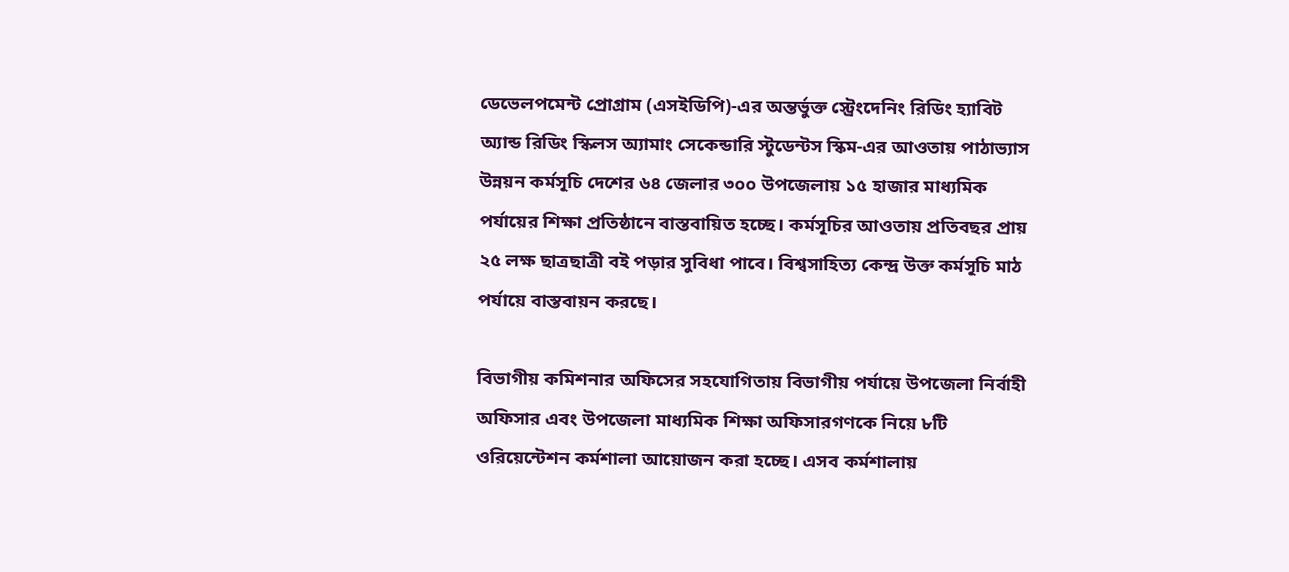ডেভেলপমেন্ট প্রোগ্রাম (এসইডিপি)-এর অন্তর্ভুক্ত স্ট্রেংদেনিং রিডিং হ্যাবিট অ্যান্ড রিডিং স্কিলস অ্যামাং সেকেন্ডারি স্টুডেন্টস স্কিম-এর আওতায় পাঠাভ্যাস উন্নয়ন কর্মসূচি দেশের ৬৪ জেলার ৩০০ উপজেলায় ১৫ হাজার মাধ্যমিক পর্যায়ের শিক্ষা প্রতিষ্ঠানে বাস্তবায়িত হচ্ছে। কর্মসূচির আওতায় প্রতিবছর প্রায় ২৫ লক্ষ ছাত্রছাত্রী বই পড়ার সুবিধা পাবে। বিশ্বসাহিত্য কেন্দ্র উক্ত কর্মসূচি মাঠ পর্যায়ে বাস্তবায়ন করছে।

বিভাগীয় কমিশনার অফিসের সহযোগিতায় বিভাগীয় পর্যায়ে উপজেলা নির্বাহী অফিসার এবং উপজেলা মাধ্যমিক শিক্ষা অফিসারগণকে নিয়ে ৮টি ওরিয়েন্টেশন কর্মশালা আয়োজন করা হচ্ছে। এসব কর্মশালায়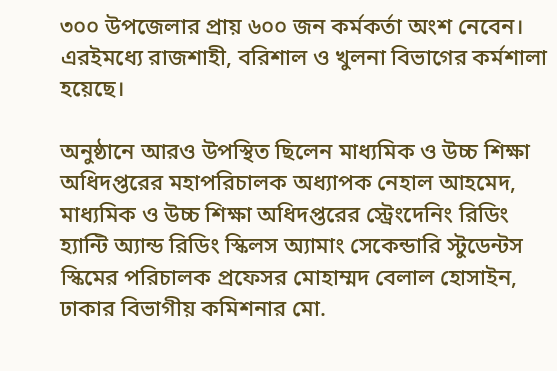৩০০ উপজেলার প্রায় ৬০০ জন কর্মকর্তা অংশ নেবেন। এরইমধ্যে রাজশাহী, বরিশাল ও খুলনা বিভাগের কর্মশালা হয়েছে।

অনুষ্ঠানে আরও উপস্থিত ছিলেন মাধ্যমিক ও উচ্চ শিক্ষা অধিদপ্তরের মহাপরিচালক অধ্যাপক নেহাল আহমেদ, মাধ্যমিক ও উচ্চ শিক্ষা অধিদপ্তরের স্ট্রেংদেনিং রিডিং হ্যান্টি অ্যান্ড রিডিং স্কিলস অ্যামাং সেকেন্ডারি স্টুডেন্টস স্কিমের পরিচালক প্রফেসর মোহাম্মদ বেলাল হোসাইন, ঢাকার বিভাগীয় কমিশনার মো.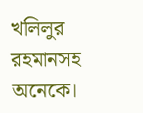খলিলুর রহমানসহ অনেকে।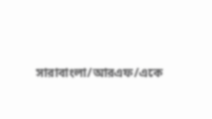সারাবাংলা/আরএফ/একে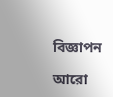বিজ্ঞাপন

আরো